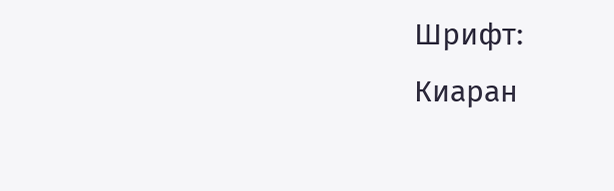Шрифт:
Киаран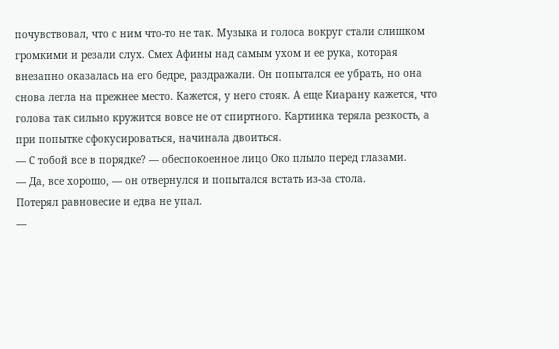почувствовал, что с ним что-то не так. Музыка и голоса вокруг стали слишком громкими и резали слух. Смех Афины над самым ухом и ее рука, которая внезапно оказалась на его бедре, раздражали. Он попытался ее убрать, но она снова легла на прежнее место. Кажется, у него стояк. А еще Киарану кажется, что голова так сильно кружится вовсе не от спиртного. Картинка теряла резкость, а при попытке сфокусироваться, начинала двоиться.
— С тобой все в порядке? — обеспокоенное лицо Око плыло перед глазами.
— Да, все хорошо, — он отвернулся и попытался встать из-за стола.
Потерял равновесие и едва не упал.
—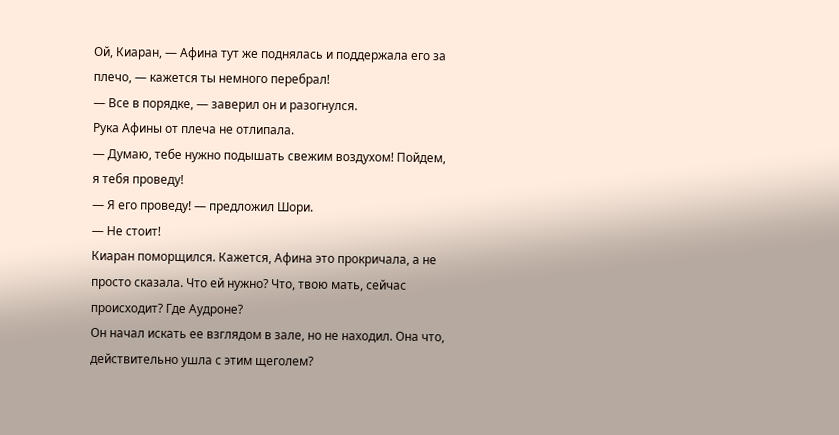Ой, Киаран, — Афина тут же поднялась и поддержала его за плечо, — кажется ты немного перебрал!
— Все в порядке, — заверил он и разогнулся.
Рука Афины от плеча не отлипала.
— Думаю, тебе нужно подышать свежим воздухом! Пойдем, я тебя проведу!
— Я его проведу! — предложил Шори.
— Не стоит!
Киаран поморщился. Кажется, Афина это прокричала, а не просто сказала. Что ей нужно? Что, твою мать, сейчас происходит? Где Аудроне?
Он начал искать ее взглядом в зале, но не находил. Она что, действительно ушла с этим щеголем?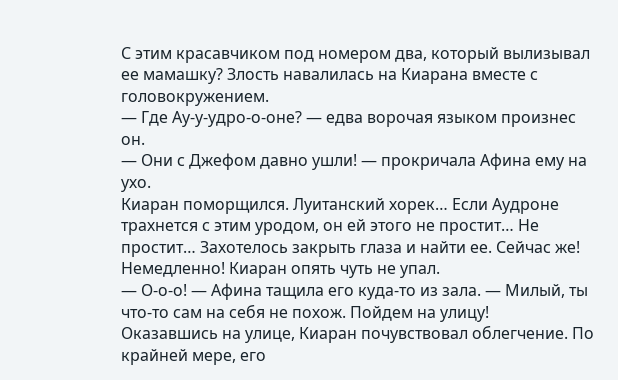С этим красавчиком под номером два, который вылизывал ее мамашку? Злость навалилась на Киарана вместе с головокружением.
— Где Ау-у-удро-о-оне? — едва ворочая языком произнес он.
— Они с Джефом давно ушли! — прокричала Афина ему на ухо.
Киаран поморщился. Луитанский хорек… Если Аудроне трахнется с этим уродом, он ей этого не простит… Не простит… Захотелось закрыть глаза и найти ее. Сейчас же! Немедленно! Киаран опять чуть не упал.
— О-о-о! — Афина тащила его куда-то из зала. — Милый, ты что-то сам на себя не похож. Пойдем на улицу!
Оказавшись на улице, Киаран почувствовал облегчение. По крайней мере, его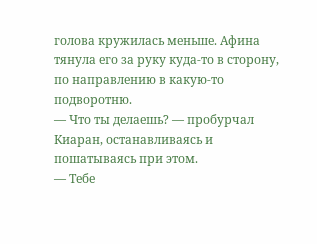голова кружилась меньше. Афина тянула его за руку куда-то в сторону, по направлению в какую-то подворотню.
— Что ты делаешь? — пробурчал Киаран, останавливаясь и пошатываясь при этом.
— Тебе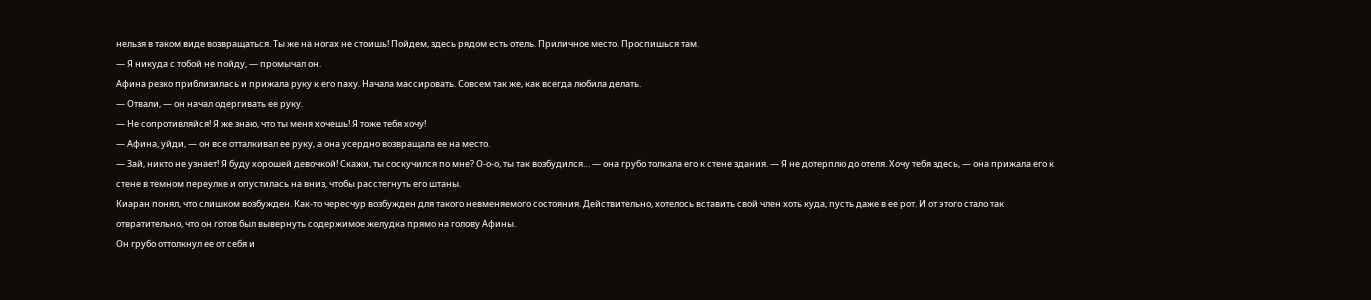нельзя в таком виде возвращаться. Ты же на ногах не стоишь! Пойдем, здесь рядом есть отель. Приличное место. Проспишься там.
— Я никуда с тобой не пойду, — промычал он.
Афина резко приблизилась и прижала руку к его паху. Начала массировать. Совсем так же, как всегда любила делать.
— Отвали, — он начал одергивать ее руку.
— Не сопротивляйся! Я же знаю, что ты меня хочешь! Я тоже тебя хочу!
— Афина, уйди, — он все отталкивал ее руку, а она усердно возвращала ее на место.
— Зай, никто не узнает! Я буду хорошей девочкой! Скажи, ты соскучился по мне? О-о-о, ты так возбудился… — она грубо толкала его к стене здания. — Я не дотерплю до отеля. Хочу тебя здесь, — она прижала его к стене в темном переулке и опустилась на вниз, чтобы расстегнуть его штаны.
Киаран понял, что слишком возбужден. Как-то чересчур возбужден для такого невменяемого состояния. Действительно, хотелось вставить свой член хоть куда, пусть даже в ее рот. И от этого стало так отвратительно, что он готов был вывернуть содержимое желудка прямо на голову Афины.
Он грубо оттолкнул ее от себя и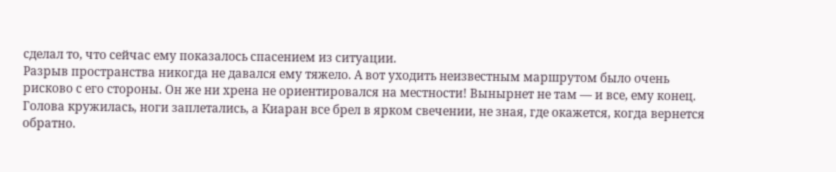сделал то, что сейчас ему показалось спасением из ситуации.
Разрыв пространства никогда не давался ему тяжело. А вот уходить неизвестным маршрутом было очень рисково с его стороны. Он же ни хрена не ориентировался на местности! Вынырнет не там — и все, ему конец. Голова кружилась, ноги заплетались, а Киаран все брел в ярком свечении, не зная, где окажется, когда вернется обратно.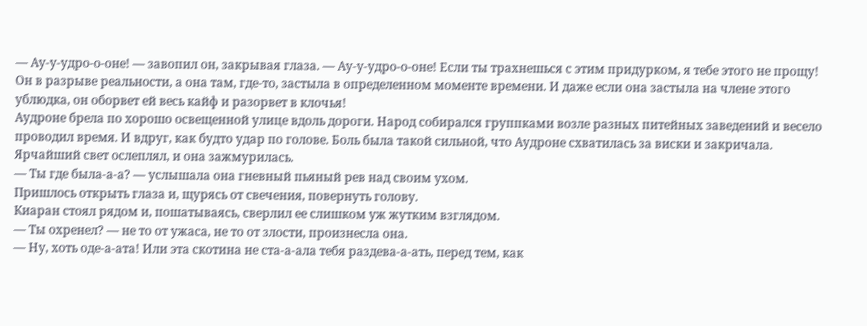— Ау-у-удро-о-оне! — завопил он, закрывая глаза. — Ау-у-удро-о-оне! Если ты трахнешься с этим придурком, я тебе этого не прощу!
Он в разрыве реальности, а она там, где-то, застыла в определенном моменте времени. И даже если она застыла на члене этого ублюдка, он оборвет ей весь кайф и разорвет в клочья!
Аудроне брела по хорошо освещенной улице вдоль дороги. Народ собирался группками возле разных питейных заведений и весело проводил время. И вдруг, как будто удар по голове. Боль была такой сильной, что Аудроне схватилась за виски и закричала. Ярчайший свет ослеплял, и она зажмурилась.
— Ты где была-а-а? — услышала она гневный пьяный рев над своим ухом.
Пришлось открыть глаза и, щурясь от свечения, повернуть голову.
Киаран стоял рядом и, пошатываясь, сверлил ее слишком уж жутким взглядом.
— Ты охренел? — не то от ужаса, не то от злости, произнесла она.
— Ну, хоть оде-а-ата! Или эта скотина не ста-а-ала тебя раздева-а-ать, перед тем, как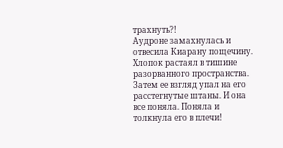трахнуть?!
Аудроне замахнулась и отвесила Киарану пощечину. Хлопок растаял в тишине разорванного пространства. Затем ее взгляд упал на его расстегнутые штаны. И она все поняла. Поняла и толкнула его в плечи!